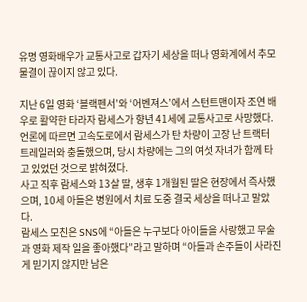유명 영화배우가 교통사고로 갑자기 세상을 떠나 영화계에서 추모 물결이 끊이지 않고 있다.

지난 6일 영화 ‘블랙펜서’와 ‘어벤져스’에서 스턴트맨이자 조연 배우로 활약한 타라자 람세스가 향년 41세에 교통사고로 사망했다.
언론에 따르면 고속도로에서 람세스가 탄 차량이 고장 난 트랙터 트레일러와 충돌했으며, 당시 차량에는 그의 여섯 자녀가 함께 타고 있었던 것으로 밝혀졌다.
사고 직후 람세스와 13살 딸, 생후 1개월된 딸은 현장에서 즉사했으며, 10세 아들은 병원에서 치료 도중 결국 세상을 떠나고 말았다.
람세스 모친은 SNS에 “아들은 누구보다 아이들을 사랑했고 무술과 영화 제작 일을 좋아했다”라고 말하며 “아들과 손주들이 사라진 게 믿기지 않지만 남은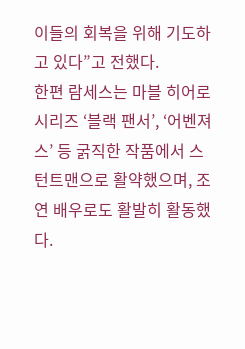이들의 회복을 위해 기도하고 있다”고 전했다.
한편 람세스는 마블 히어로 시리즈 ‘블랙 팬서’, ‘어벤져스’ 등 굵직한 작품에서 스턴트맨으로 활약했으며, 조연 배우로도 활발히 활동했다.